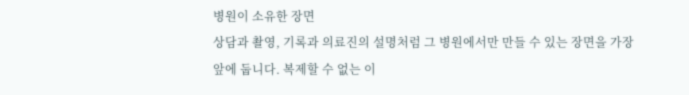병원이 소유한 장면
상담과 촬영, 기록과 의료진의 설명처럼 그 병원에서만 만들 수 있는 장면을 가장 앞에 둡니다. 복제할 수 없는 이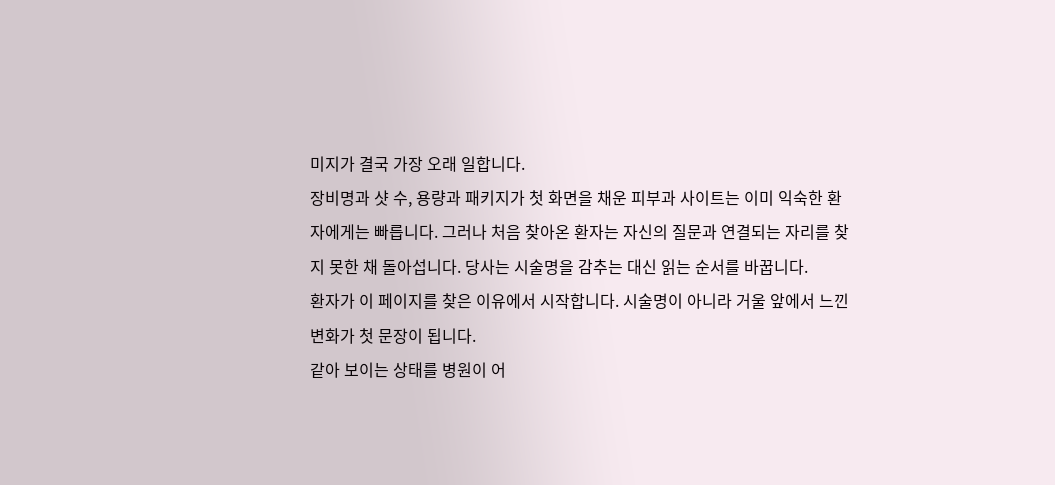미지가 결국 가장 오래 일합니다.
장비명과 샷 수, 용량과 패키지가 첫 화면을 채운 피부과 사이트는 이미 익숙한 환자에게는 빠릅니다. 그러나 처음 찾아온 환자는 자신의 질문과 연결되는 자리를 찾지 못한 채 돌아섭니다. 당사는 시술명을 감추는 대신 읽는 순서를 바꿉니다.
환자가 이 페이지를 찾은 이유에서 시작합니다. 시술명이 아니라 거울 앞에서 느낀 변화가 첫 문장이 됩니다.
같아 보이는 상태를 병원이 어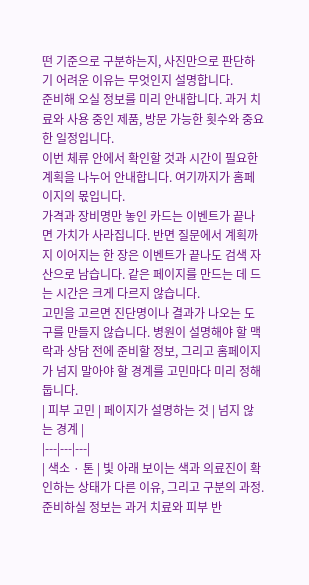떤 기준으로 구분하는지, 사진만으로 판단하기 어려운 이유는 무엇인지 설명합니다.
준비해 오실 정보를 미리 안내합니다. 과거 치료와 사용 중인 제품, 방문 가능한 횟수와 중요한 일정입니다.
이번 체류 안에서 확인할 것과 시간이 필요한 계획을 나누어 안내합니다. 여기까지가 홈페이지의 몫입니다.
가격과 장비명만 놓인 카드는 이벤트가 끝나면 가치가 사라집니다. 반면 질문에서 계획까지 이어지는 한 장은 이벤트가 끝나도 검색 자산으로 남습니다. 같은 페이지를 만드는 데 드는 시간은 크게 다르지 않습니다.
고민을 고르면 진단명이나 결과가 나오는 도구를 만들지 않습니다. 병원이 설명해야 할 맥락과 상담 전에 준비할 정보, 그리고 홈페이지가 넘지 말아야 할 경계를 고민마다 미리 정해 둡니다.
| 피부 고민 | 페이지가 설명하는 것 | 넘지 않는 경계 |
|---|---|---|
| 색소 · 톤 | 빛 아래 보이는 색과 의료진이 확인하는 상태가 다른 이유, 그리고 구분의 과정. 준비하실 정보는 과거 치료와 피부 반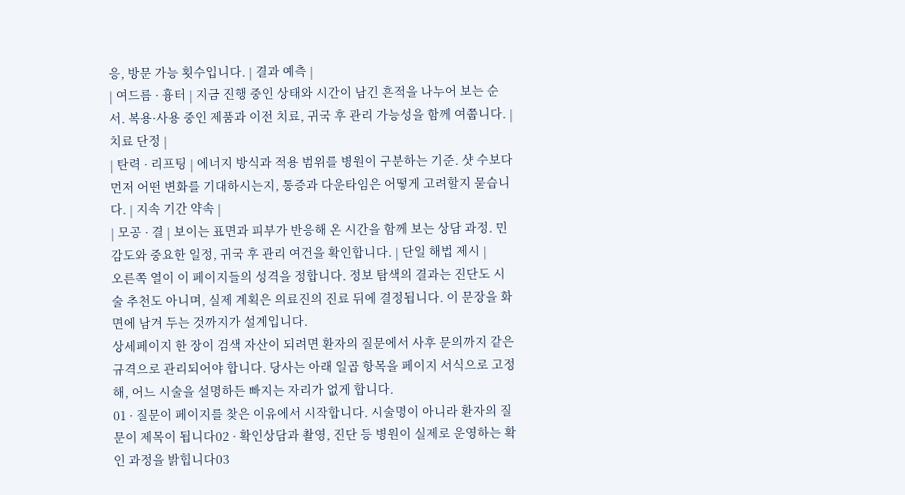응, 방문 가능 횟수입니다. | 결과 예측 |
| 여드름 · 흉터 | 지금 진행 중인 상태와 시간이 남긴 흔적을 나누어 보는 순서. 복용·사용 중인 제품과 이전 치료, 귀국 후 관리 가능성을 함께 여쭙니다. | 치료 단정 |
| 탄력 · 리프팅 | 에너지 방식과 적용 범위를 병원이 구분하는 기준. 샷 수보다 먼저 어떤 변화를 기대하시는지, 통증과 다운타임은 어떻게 고려할지 묻습니다. | 지속 기간 약속 |
| 모공 · 결 | 보이는 표면과 피부가 반응해 온 시간을 함께 보는 상담 과정. 민감도와 중요한 일정, 귀국 후 관리 여건을 확인합니다. | 단일 해법 제시 |
오른쪽 열이 이 페이지들의 성격을 정합니다. 정보 탐색의 결과는 진단도 시술 추천도 아니며, 실제 계획은 의료진의 진료 뒤에 결정됩니다. 이 문장을 화면에 남겨 두는 것까지가 설계입니다.
상세페이지 한 장이 검색 자산이 되려면 환자의 질문에서 사후 문의까지 같은 규격으로 관리되어야 합니다. 당사는 아래 일곱 항목을 페이지 서식으로 고정해, 어느 시술을 설명하든 빠지는 자리가 없게 합니다.
01 · 질문이 페이지를 찾은 이유에서 시작합니다. 시술명이 아니라 환자의 질문이 제목이 됩니다02 · 확인상담과 촬영, 진단 등 병원이 실제로 운영하는 확인 과정을 밝힙니다03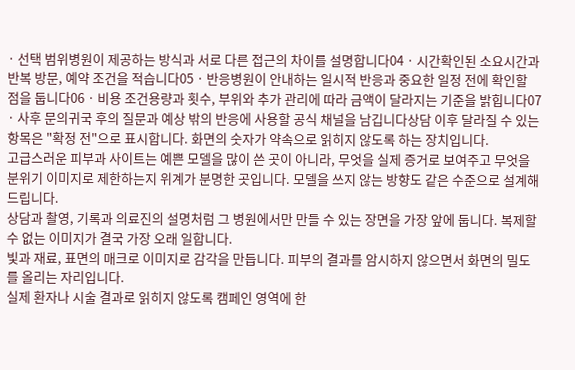· 선택 범위병원이 제공하는 방식과 서로 다른 접근의 차이를 설명합니다04 · 시간확인된 소요시간과 반복 방문, 예약 조건을 적습니다05 · 반응병원이 안내하는 일시적 반응과 중요한 일정 전에 확인할 점을 둡니다06 · 비용 조건용량과 횟수, 부위와 추가 관리에 따라 금액이 달라지는 기준을 밝힙니다07 · 사후 문의귀국 후의 질문과 예상 밖의 반응에 사용할 공식 채널을 남깁니다상담 이후 달라질 수 있는 항목은 "확정 전"으로 표시합니다. 화면의 숫자가 약속으로 읽히지 않도록 하는 장치입니다.
고급스러운 피부과 사이트는 예쁜 모델을 많이 쓴 곳이 아니라, 무엇을 실제 증거로 보여주고 무엇을 분위기 이미지로 제한하는지 위계가 분명한 곳입니다. 모델을 쓰지 않는 방향도 같은 수준으로 설계해 드립니다.
상담과 촬영, 기록과 의료진의 설명처럼 그 병원에서만 만들 수 있는 장면을 가장 앞에 둡니다. 복제할 수 없는 이미지가 결국 가장 오래 일합니다.
빛과 재료, 표면의 매크로 이미지로 감각을 만듭니다. 피부의 결과를 암시하지 않으면서 화면의 밀도를 올리는 자리입니다.
실제 환자나 시술 결과로 읽히지 않도록 캠페인 영역에 한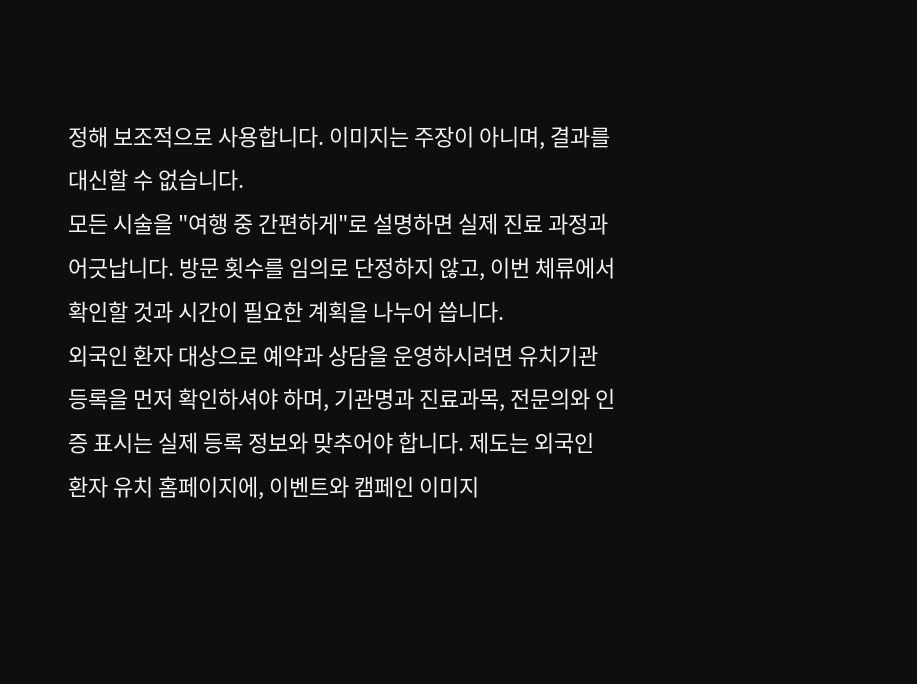정해 보조적으로 사용합니다. 이미지는 주장이 아니며, 결과를 대신할 수 없습니다.
모든 시술을 "여행 중 간편하게"로 설명하면 실제 진료 과정과 어긋납니다. 방문 횟수를 임의로 단정하지 않고, 이번 체류에서 확인할 것과 시간이 필요한 계획을 나누어 씁니다.
외국인 환자 대상으로 예약과 상담을 운영하시려면 유치기관 등록을 먼저 확인하셔야 하며, 기관명과 진료과목, 전문의와 인증 표시는 실제 등록 정보와 맞추어야 합니다. 제도는 외국인 환자 유치 홈페이지에, 이벤트와 캠페인 이미지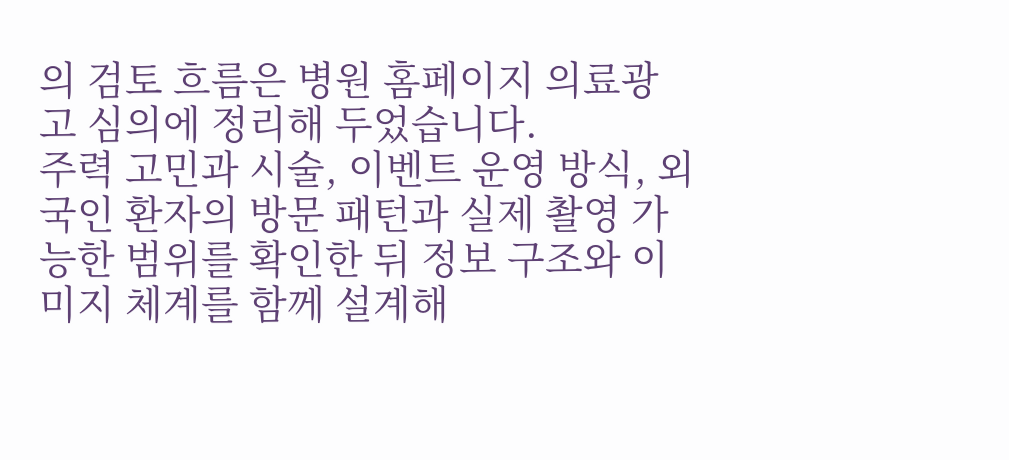의 검토 흐름은 병원 홈페이지 의료광고 심의에 정리해 두었습니다.
주력 고민과 시술, 이벤트 운영 방식, 외국인 환자의 방문 패턴과 실제 촬영 가능한 범위를 확인한 뒤 정보 구조와 이미지 체계를 함께 설계해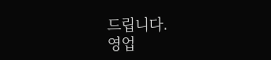드립니다.
영업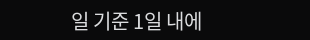일 기준 1일 내에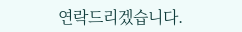연락드리겠습니다.